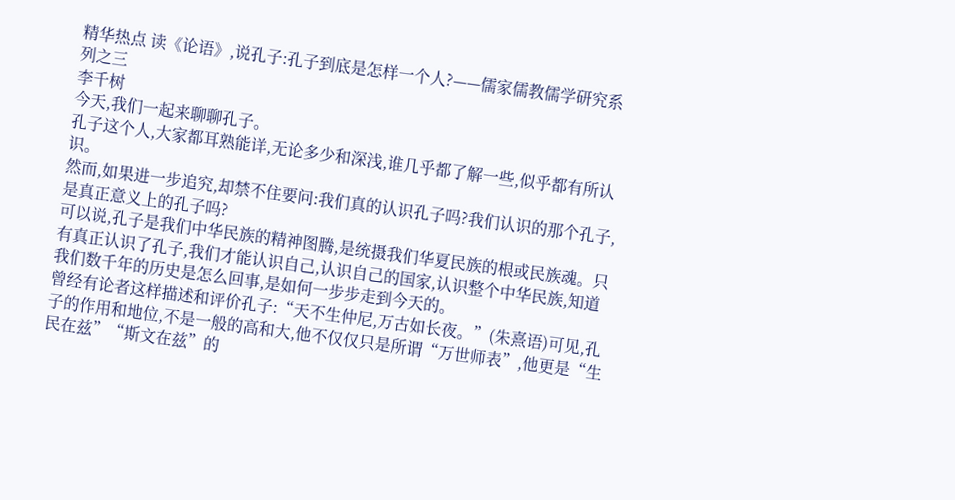精华热点 读《论语》,说孔子:孔子到底是怎样一个人?——儒家儒教儒学研究系列之三
李千树
今天,我们一起来聊聊孔子。
孔子这个人,大家都耳熟能详,无论多少和深浅,谁几乎都了解一些,似乎都有所认识。
然而,如果进一步追究,却禁不住要问:我们真的认识孔子吗?我们认识的那个孔子,是真正意义上的孔子吗?
可以说,孔子是我们中华民族的精神图腾,是统摄我们华夏民族的根或民族魂。只有真正认识了孔子,我们才能认识自己,认识自己的国家,认识整个中华民族,知道我们数千年的历史是怎么回事,是如何一步步走到今天的。
曾经有论者这样描述和评价孔子:“天不生仲尼,万古如长夜。”(朱熹语)可见,孔子的作用和地位,不是一般的高和大,他不仅仅只是所谓“万世师表”,他更是“生民在兹”“斯文在兹”的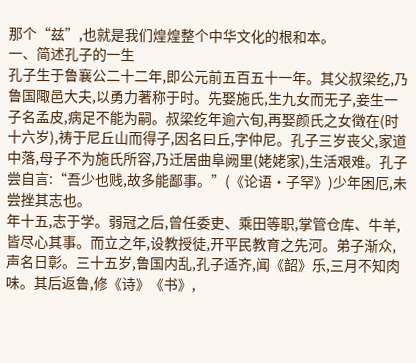那个“兹”,也就是我们煌煌整个中华文化的根和本。
一、简述孔子的一生
孔子生于鲁襄公二十二年,即公元前五百五十一年。其父叔梁纥,乃鲁国陬邑大夫,以勇力著称于时。先娶施氏,生九女而无子,妾生一子名孟皮,病足不能为嗣。叔梁纥年逾六旬,再娶颜氏之女徵在(时十六岁),祷于尼丘山而得子,因名曰丘,字仲尼。孔子三岁丧父,家道中落,母子不为施氏所容,乃迁居曲阜阙里(姥姥家),生活艰难。孔子尝自言:“吾少也贱,故多能鄙事。”(《论语·子罕》)少年困厄,未尝挫其志也。
年十五,志于学。弱冠之后,曾任委吏、乘田等职,掌管仓库、牛羊,皆尽心其事。而立之年,设教授徒,开平民教育之先河。弟子渐众,声名日彰。三十五岁,鲁国内乱,孔子适齐,闻《韶》乐,三月不知肉味。其后返鲁,修《诗》《书》,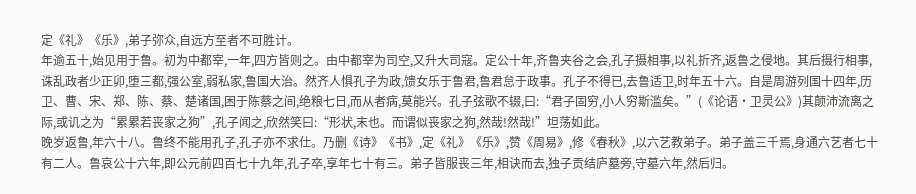定《礼》《乐》,弟子弥众,自远方至者不可胜计。
年逾五十,始见用于鲁。初为中都宰,一年,四方皆则之。由中都宰为司空,又升大司寇。定公十年,齐鲁夹谷之会,孔子摄相事,以礼折齐,返鲁之侵地。其后摄行相事,诛乱政者少正卯,堕三都,强公室,弱私家,鲁国大治。然齐人惧孔子为政,馈女乐于鲁君,鲁君怠于政事。孔子不得已,去鲁适卫,时年五十六。自是周游列国十四年,历卫、曹、宋、郑、陈、蔡、楚诸国,困于陈蔡之间,绝粮七日,而从者病,莫能兴。孔子弦歌不辍,曰:“君子固穷,小人穷斯滥矣。”(《论语·卫灵公》)其颠沛流离之际,或讥之为“累累若丧家之狗”,孔子闻之,欣然笑曰:“形状,末也。而谓似丧家之狗,然哉!然哉!”坦荡如此。
晚岁返鲁,年六十八。鲁终不能用孔子,孔子亦不求仕。乃删《诗》《书》,定《礼》《乐》,赞《周易》,修《春秋》,以六艺教弟子。弟子盖三千焉,身通六艺者七十有二人。鲁哀公十六年,即公元前四百七十九年,孔子卒,享年七十有三。弟子皆服丧三年,相诀而去,独子贡结庐墓旁,守墓六年,然后归。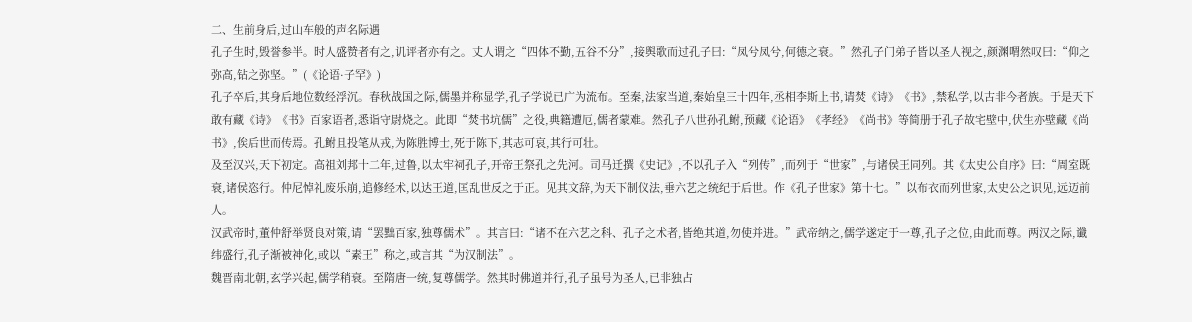二、生前身后,过山车般的声名际遇
孔子生时,毁誉参半。时人盛赞者有之,讥评者亦有之。丈人谓之“四体不勤,五谷不分”,接舆歌而过孔子曰:“凤兮凤兮,何德之衰。”然孔子门弟子皆以圣人视之,颜渊喟然叹曰:“仰之弥高,钻之弥坚。”(《论语·子罕》)
孔子卒后,其身后地位数经浮沉。春秋战国之际,儒墨并称显学,孔子学说已广为流布。至秦,法家当道,秦始皇三十四年,丞相李斯上书,请焚《诗》《书》,禁私学,以古非今者族。于是天下敢有藏《诗》《书》百家语者,悉诣守尉烧之。此即“焚书坑儒”之役,典籍遭厄,儒者蒙难。然孔子八世孙孔鲋,预藏《论语》《孝经》《尚书》等简册于孔子故宅壁中,伏生亦壁藏《尚书》,俟后世而传焉。孔鲋且投笔从戎,为陈胜博士,死于陈下,其志可哀,其行可壮。
及至汉兴,天下初定。高祖刘邦十二年,过鲁,以太牢祠孔子,开帝王祭孔之先河。司马迁撰《史记》,不以孔子入“列传”,而列于“世家”,与诸侯王同列。其《太史公自序》曰:“周室既衰,诸侯恣行。仲尼悼礼废乐崩,追修经术,以达王道,匡乱世反之于正。见其文辞,为天下制仪法,垂六艺之统纪于后世。作《孔子世家》第十七。”以布衣而列世家,太史公之识见,远迈前人。
汉武帝时,董仲舒举贤良对策,请“罢黜百家,独尊儒术”。其言曰:“诸不在六艺之科、孔子之术者,皆绝其道,勿使并进。”武帝纳之,儒学遂定于一尊,孔子之位,由此而尊。两汉之际,谶纬盛行,孔子渐被神化,或以“素王”称之,或言其“为汉制法”。
魏晋南北朝,玄学兴起,儒学稍衰。至隋唐一统,复尊儒学。然其时佛道并行,孔子虽号为圣人,已非独占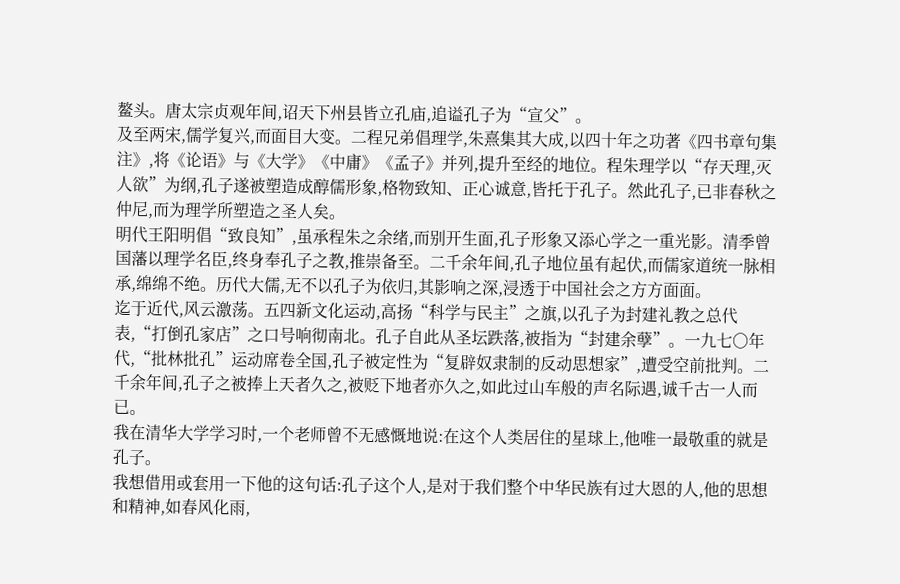鳌头。唐太宗贞观年间,诏天下州县皆立孔庙,追谥孔子为“宣父”。
及至两宋,儒学复兴,而面目大变。二程兄弟倡理学,朱熹集其大成,以四十年之功著《四书章句集注》,将《论语》与《大学》《中庸》《孟子》并列,提升至经的地位。程朱理学以“存天理,灭人欲”为纲,孔子遂被塑造成醇儒形象,格物致知、正心诚意,皆托于孔子。然此孔子,已非春秋之仲尼,而为理学所塑造之圣人矣。
明代王阳明倡“致良知”,虽承程朱之余绪,而别开生面,孔子形象又添心学之一重光影。清季曾国藩以理学名臣,终身奉孔子之教,推崇备至。二千余年间,孔子地位虽有起伏,而儒家道统一脉相承,绵绵不绝。历代大儒,无不以孔子为依归,其影响之深,浸透于中国社会之方方面面。
迄于近代,风云激荡。五四新文化运动,高扬“科学与民主”之旗,以孔子为封建礼教之总代表,“打倒孔家店”之口号响彻南北。孔子自此从圣坛跌落,被指为“封建余孽”。一九七〇年代,“批林批孔”运动席卷全国,孔子被定性为“复辟奴隶制的反动思想家”,遭受空前批判。二千余年间,孔子之被捧上天者久之,被贬下地者亦久之,如此过山车般的声名际遇,诚千古一人而已。
我在清华大学学习时,一个老师曾不无感慨地说:在这个人类居住的星球上,他唯一最敬重的就是孔子。
我想借用或套用一下他的这句话:孔子这个人,是对于我们整个中华民族有过大恩的人,他的思想和精神,如春风化雨,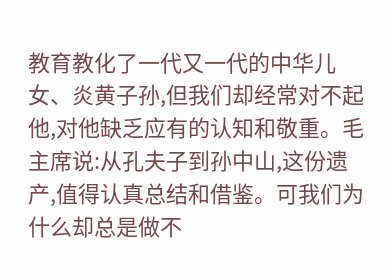教育教化了一代又一代的中华儿女、炎黄子孙,但我们却经常对不起他,对他缺乏应有的认知和敬重。毛主席说:从孔夫子到孙中山,这份遗产,值得认真总结和借鉴。可我们为什么却总是做不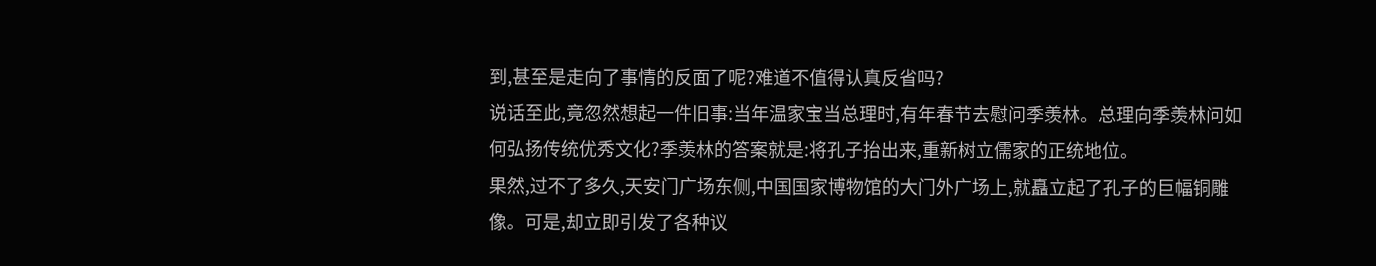到,甚至是走向了事情的反面了呢?难道不值得认真反省吗?
说话至此,竟忽然想起一件旧事:当年温家宝当总理时,有年春节去慰问季羡林。总理向季羡林问如何弘扬传统优秀文化?季羡林的答案就是:将孔子抬出来,重新树立儒家的正统地位。
果然,过不了多久,天安门广场东侧,中国国家博物馆的大门外广场上,就矗立起了孔子的巨幅铜雕像。可是,却立即引发了各种议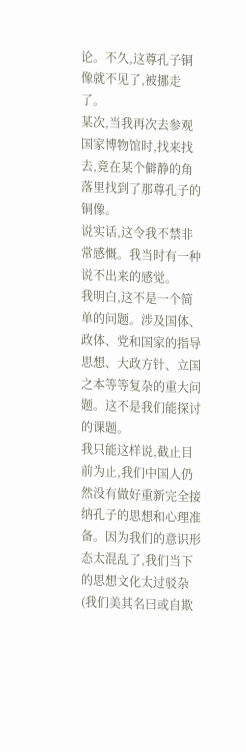论。不久,这尊孔子铜像就不见了,被挪走了。
某次,当我再次去参观国家博物馆时,找来找去,竟在某个僻静的角落里找到了那尊孔子的铜像。
说实话,这令我不禁非常感慨。我当时有一种说不出来的感觉。
我明白,这不是一个简单的问题。涉及国体、政体、党和国家的指导思想、大政方针、立国之本等等复杂的重大问题。这不是我们能探讨的课题。
我只能这样说,截止目前为止,我们中国人仍然没有做好重新完全接纳孔子的思想和心理准备。因为我们的意识形态太混乱了,我们当下的思想文化太过驳杂(我们美其名曰或自欺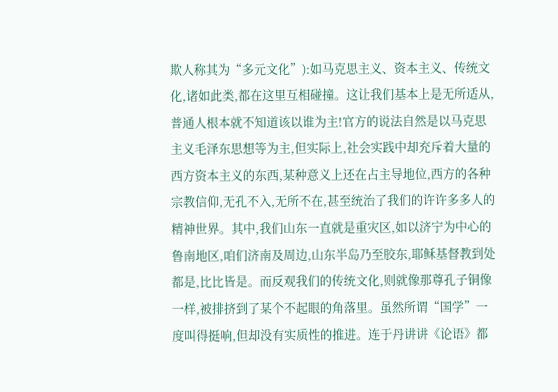欺人称其为“多元文化”):如马克思主义、资本主义、传统文化,诸如此类,都在这里互相碰撞。这让我们基本上是无所适从,普通人根本就不知道该以谁为主!官方的说法自然是以马克思主义毛泽东思想等为主,但实际上,社会实践中却充斥着大量的西方资本主义的东西,某种意义上还在占主导地位,西方的各种宗教信仰,无孔不入,无所不在,甚至统治了我们的许许多多人的精神世界。其中,我们山东一直就是重灾区,如以济宁为中心的鲁南地区,咱们济南及周边,山东半岛乃至胶东,耶稣基督教到处都是,比比皆是。而反观我们的传统文化,则就像那尊孔子铜像一样,被排挤到了某个不起眼的角落里。虽然所谓“国学”一度叫得挺响,但却没有实质性的推进。连于丹讲讲《论语》都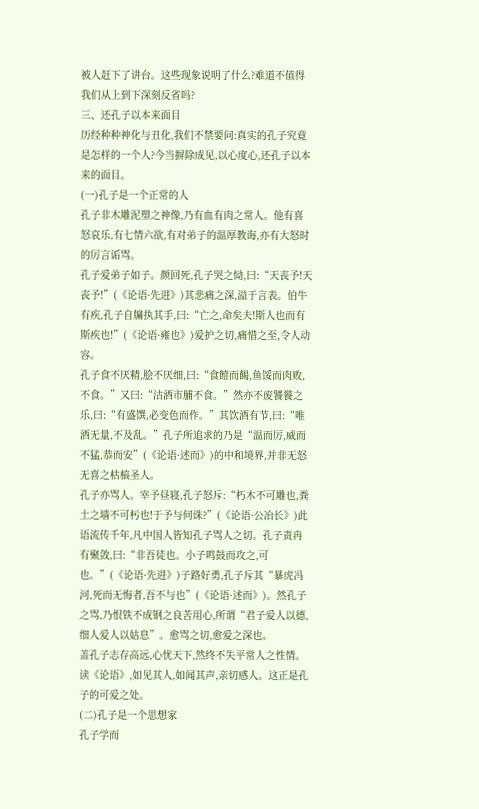被人赶下了讲台。这些现象说明了什么?难道不值得我们从上到下深刻反省吗?
三、还孔子以本来面目
历经种种神化与丑化,我们不禁要问:真实的孔子究竟是怎样的一个人?今当摒除成见,以心度心,还孔子以本来的面目。
(一)孔子是一个正常的人
孔子非木雕泥塑之神像,乃有血有肉之常人。他有喜怒哀乐,有七情六欲,有对弟子的温厚教诲,亦有大怒时的厉言诟骂。
孔子爱弟子如子。颜回死,孔子哭之恸,曰:“天丧予!天丧予!”(《论语·先进》)其悲痛之深,溢于言表。伯牛有疾,孔子自牖执其手,曰:“亡之,命矣夫!斯人也而有斯疾也!”(《论语·雍也》)爱护之切,痛惜之至,令人动容。
孔子食不厌精,脍不厌细,曰:“食饐而餲,鱼馁而肉败,不食。”又曰:“沽酒市脯不食。”然亦不废饕餮之乐,曰:“有盛馔,必变色而作。”其饮酒有节,曰:“唯酒无量,不及乱。”孔子所追求的乃是“温而厉,威而不猛,恭而安”(《论语·述而》)的中和境界,并非无怒无喜之枯槁圣人。
孔子亦骂人。宰予昼寝,孔子怒斥:“朽木不可雕也,粪土之墙不可杇也!于予与何诛?”(《论语·公冶长》)此语流传千年,凡中国人皆知孔子骂人之切。孔子责冉有聚敛,曰:“非吾徒也。小子鸣鼓而攻之,可也。”(《论语·先进》)子路好勇,孔子斥其“暴虎冯河,死而无悔者,吾不与也”(《论语·述而》)。然孔子之骂,乃恨铁不成钢之良苦用心,所谓“君子爱人以德,细人爱人以姑息”。愈骂之切,愈爱之深也。
盖孔子志存高远,心忧天下,然终不失平常人之性情。读《论语》,如见其人,如闻其声,亲切感人。这正是孔子的可爱之处。
(二)孔子是一个思想家
孔子学而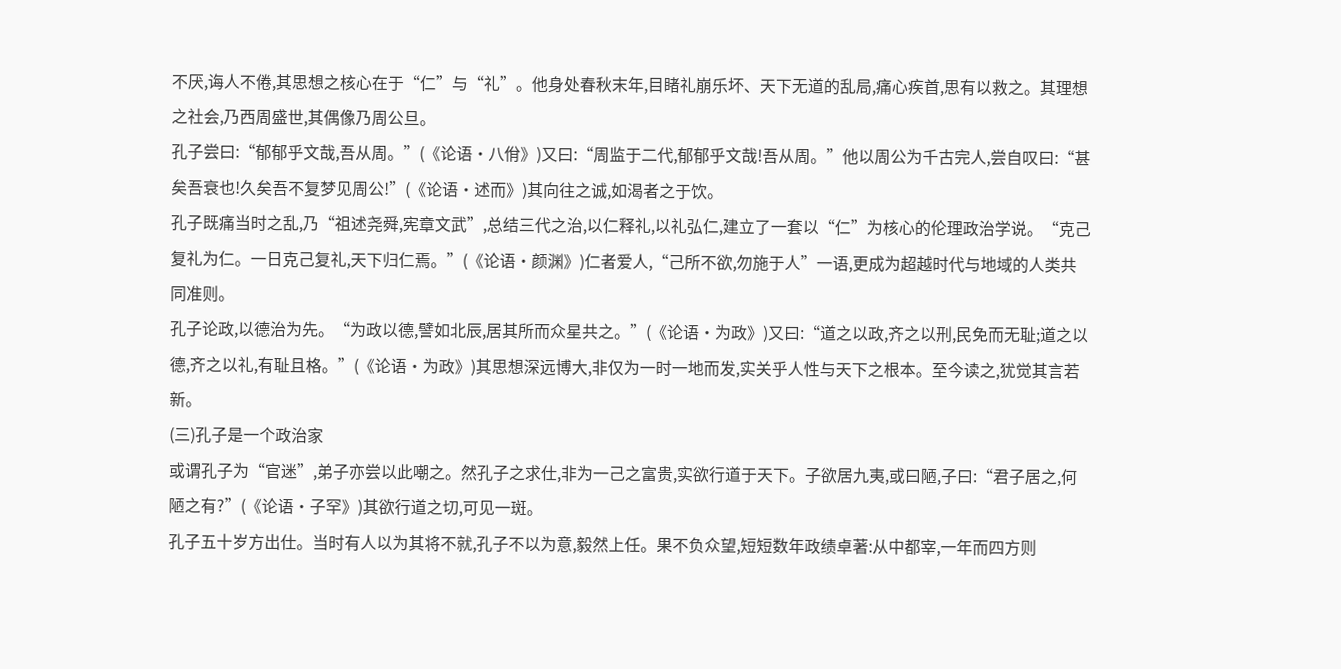不厌,诲人不倦,其思想之核心在于“仁”与“礼”。他身处春秋末年,目睹礼崩乐坏、天下无道的乱局,痛心疾首,思有以救之。其理想之社会,乃西周盛世,其偶像乃周公旦。
孔子尝曰:“郁郁乎文哉,吾从周。”(《论语·八佾》)又曰:“周监于二代,郁郁乎文哉!吾从周。”他以周公为千古完人,尝自叹曰:“甚矣吾衰也!久矣吾不复梦见周公!”(《论语·述而》)其向往之诚,如渴者之于饮。
孔子既痛当时之乱,乃“祖述尧舜,宪章文武”,总结三代之治,以仁释礼,以礼弘仁,建立了一套以“仁”为核心的伦理政治学说。“克己复礼为仁。一日克己复礼,天下归仁焉。”(《论语·颜渊》)仁者爱人,“己所不欲,勿施于人”一语,更成为超越时代与地域的人类共同准则。
孔子论政,以德治为先。“为政以德,譬如北辰,居其所而众星共之。”(《论语·为政》)又曰:“道之以政,齐之以刑,民免而无耻;道之以德,齐之以礼,有耻且格。”(《论语·为政》)其思想深远博大,非仅为一时一地而发,实关乎人性与天下之根本。至今读之,犹觉其言若新。
(三)孔子是一个政治家
或谓孔子为“官迷”,弟子亦尝以此嘲之。然孔子之求仕,非为一己之富贵,实欲行道于天下。子欲居九夷,或曰陋,子曰:“君子居之,何陋之有?”(《论语·子罕》)其欲行道之切,可见一斑。
孔子五十岁方出仕。当时有人以为其将不就,孔子不以为意,毅然上任。果不负众望,短短数年政绩卓著:从中都宰,一年而四方则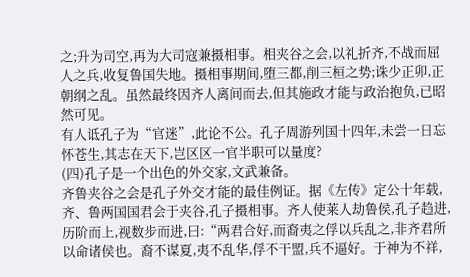之;升为司空,再为大司寇兼摄相事。相夹谷之会,以礼折齐,不战而屈人之兵,收复鲁国失地。摄相事期间,堕三都,削三桓之势;诛少正卯,正朝纲之乱。虽然最终因齐人离间而去,但其施政才能与政治抱负,已昭然可见。
有人诋孔子为“官迷”,此论不公。孔子周游列国十四年,未尝一日忘怀苍生,其志在天下,岂区区一官半职可以量度?
(四)孔子是一个出色的外交家,文武兼备。
齐鲁夹谷之会是孔子外交才能的最佳例证。据《左传》定公十年载,齐、鲁两国国君会于夹谷,孔子摄相事。齐人使莱人劫鲁侯,孔子趋进,历阶而上,视数步而进,曰:“两君合好,而裔夷之俘以兵乱之,非齐君所以命诸侯也。裔不谋夏,夷不乱华,俘不干盟,兵不逼好。于神为不祥,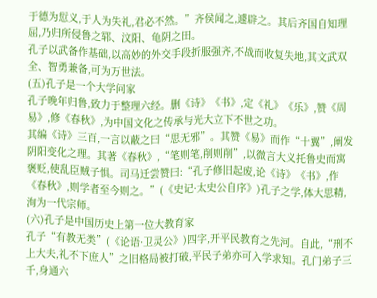于德为愆义,于人为失礼,君必不然。”齐侯闻之,遽辟之。其后齐国自知理屈,乃归所侵鲁之郓、汶阳、龟阴之田。
孔子以武备作基础,以高妙的外交手段折服强齐,不战而收复失地,其文武双全、智勇兼备,可为万世法。
(五)孔子是一个大学问家
孔子晚年归鲁,致力于整理六经。删《诗》《书》,定《礼》《乐》,赞《周易》,修《春秋》,为中国文化之传承与光大立下不世之功。
其编《诗》三百,一言以蔽之曰“思无邪”。其赞《易》而作“十翼”,阐发阴阳变化之理。其著《春秋》,“笔则笔,削则削”,以微言大义托鲁史而寓褒贬,使乱臣贼子惧。司马迁尝赞曰:“孔子修旧起废,论《诗》《书》,作《春秋》,则学者至今则之。”(《史记·太史公自序》)孔子之学,体大思精,洵为一代宗师。
(六)孔子是中国历史上第一位大教育家
孔子“有教无类”(《论语·卫灵公》)四字,开平民教育之先河。自此,“刑不上大夫,礼不下庶人”之旧格局被打破,平民子弟亦可入学求知。孔门弟子三千,身通六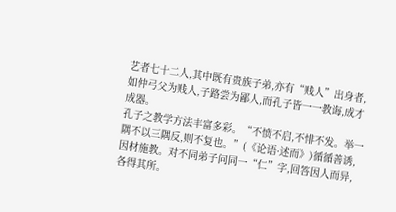艺者七十二人,其中既有贵族子弟,亦有“贱人”出身者,如仲弓父为贱人,子路尝为鄙人,而孔子皆一一教诲,成才成器。
孔子之教学方法丰富多彩。“不愤不启,不悱不发。举一隅不以三隅反,则不复也。”(《论语·述而》)循循善诱,因材施教。对不同弟子问同一“仁”字,回答因人而异,各得其所。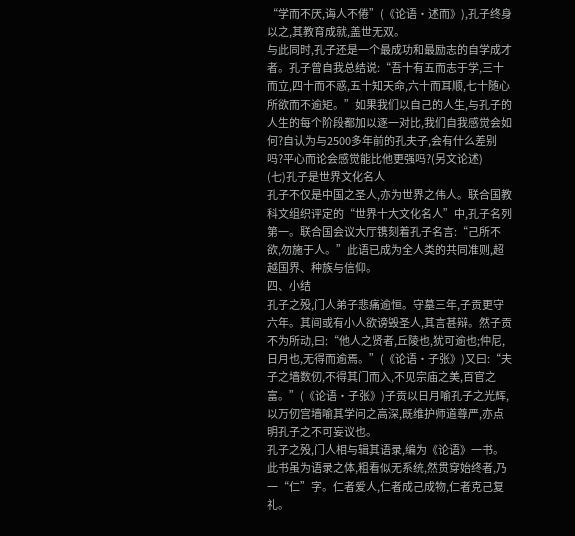“学而不厌,诲人不倦”(《论语·述而》),孔子终身以之,其教育成就,盖世无双。
与此同时,孔子还是一个最成功和最励志的自学成才者。孔子曾自我总结说:“吾十有五而志于学,三十而立,四十而不惑,五十知天命,六十而耳顺,七十随心所欲而不逾矩。”如果我们以自己的人生,与孔子的人生的每个阶段都加以逐一对比,我们自我感觉会如何?自认为与2500多年前的孔夫子,会有什么差别吗?平心而论会感觉能比他更强吗?(另文论述)
(七)孔子是世界文化名人
孔子不仅是中国之圣人,亦为世界之伟人。联合国教科文组织评定的“世界十大文化名人”中,孔子名列第一。联合国会议大厅镌刻着孔子名言:“己所不欲,勿施于人。”此语已成为全人类的共同准则,超越国界、种族与信仰。
四、小结
孔子之殁,门人弟子悲痛逾恒。守墓三年,子贡更守六年。其间或有小人欲谤毁圣人,其言甚辩。然子贡不为所动,曰:“他人之贤者,丘陵也,犹可逾也;仲尼,日月也,无得而逾焉。”(《论语·子张》)又曰:“夫子之墙数仞,不得其门而入,不见宗庙之美,百官之富。”(《论语·子张》)子贡以日月喻孔子之光辉,以万仞宫墙喻其学问之高深,既维护师道尊严,亦点明孔子之不可妄议也。
孔子之殁,门人相与辑其语录,编为《论语》一书。此书虽为语录之体,粗看似无系统,然贯穿始终者,乃一“仁”字。仁者爱人,仁者成己成物,仁者克己复礼。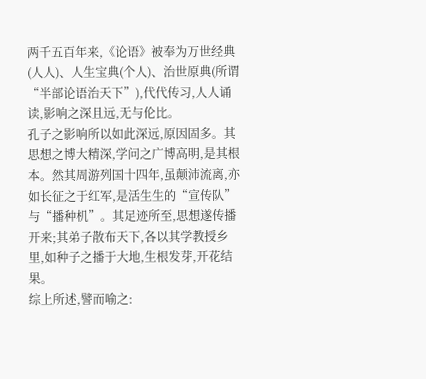两千五百年来,《论语》被奉为万世经典(人人)、人生宝典(个人)、治世原典(所谓“半部论语治天下”),代代传习,人人诵读,影响之深且远,无与伦比。
孔子之影响所以如此深远,原因固多。其思想之博大精深,学问之广博高明,是其根本。然其周游列国十四年,虽颠沛流离,亦如长征之于红军,是活生生的“宣传队”与“播种机”。其足迹所至,思想遂传播开来;其弟子散布天下,各以其学教授乡里,如种子之播于大地,生根发芽,开花结果。
综上所述,譬而喻之: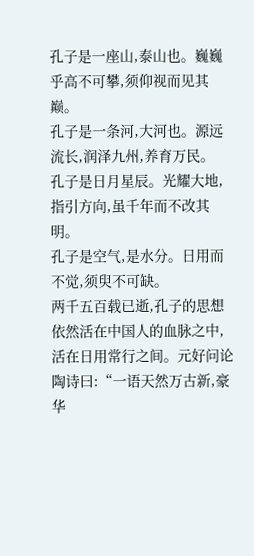孔子是一座山,泰山也。巍巍乎高不可攀,须仰视而见其巅。
孔子是一条河,大河也。源远流长,润泽九州,养育万民。
孔子是日月星辰。光耀大地,指引方向,虽千年而不改其明。
孔子是空气,是水分。日用而不觉,须臾不可缺。
两千五百载已逝,孔子的思想依然活在中国人的血脉之中,活在日用常行之间。元好问论陶诗曰:“一语天然万古新,豪华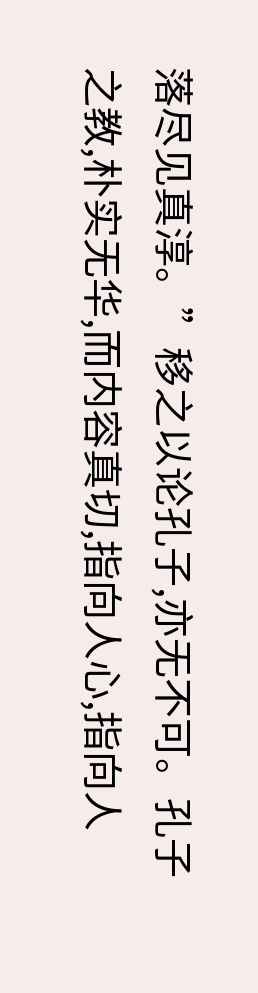落尽见真淳。”移之以论孔子,亦无不可。孔子之教,朴实无华,而内容真切,指向人心,指向人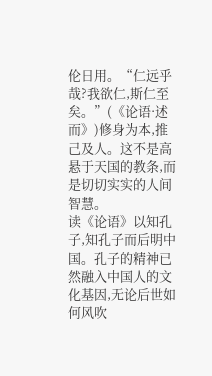伦日用。“仁远乎哉?我欲仁,斯仁至矣。”(《论语·述而》)修身为本,推己及人。这不是高悬于天国的教条,而是切切实实的人间智慧。
读《论语》以知孔子,知孔子而后明中国。孔子的精神已然融入中国人的文化基因,无论后世如何风吹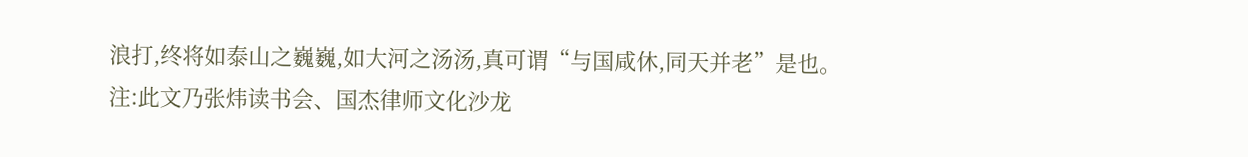浪打,终将如泰山之巍巍,如大河之汤汤,真可谓“与国咸休,同天并老”是也。
注:此文乃张炜读书会、国杰律师文化沙龙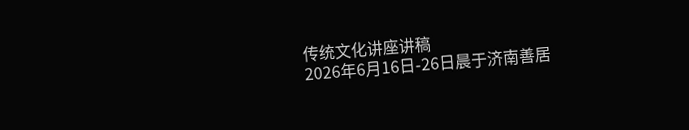传统文化讲座讲稿
2026年6月16日-26日晨于济南善居